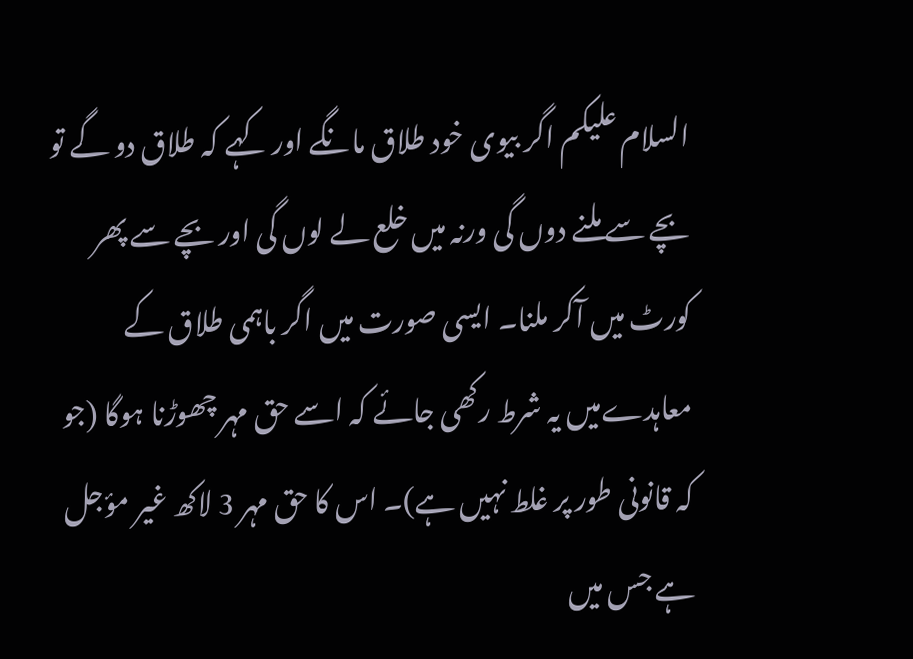السلام علیکم اگر بیوی خود طلاق مانگے اور کہے کہ طلاق دو گے تو بچے سے ملنے دوں گی ورنہ میں خلع لے لوں گی اور بچے سے پھر کورٹ میں آکر ملنا۔ ایسی صورت میں اگر باہمی طلاق کے معاہدےمیں یہ شرط رکھی جائے کہ اسے حق مہر چھوڑنا ہوگا (جو کہ قانونی طور پر غلط نہیں ہے)۔ اس کا حق مہر 3 لاکھ غیر مؤجل ہے جس میں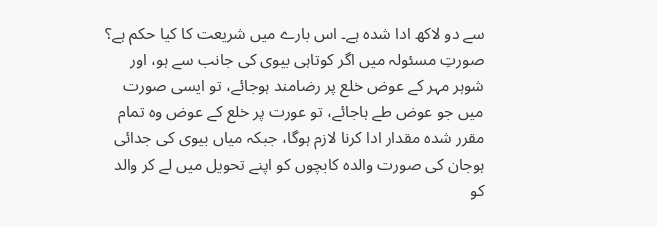سے دو لاکھ ادا شدہ ہے۔ اس بارے میں شریعت کا کیا حکم ہے؟
صورتِ مسئولہ میں اگر کوتاہی بیوی کی جانب سے ہو، اور شوہر مہر کے عوض خلع پر رضامند ہوجائے، تو ایسی صورت میں جو عوض طے ہاجائے، تو عورت پر خلع کے عوض وہ تمام مقرر شدہ مقدار ادا کرنا لازم ہوگا، جبکہ میاں بیوی کی جدائی ہوجان کی صورت والدہ کابچوں کو اپنے تحویل میں لے کر والد کو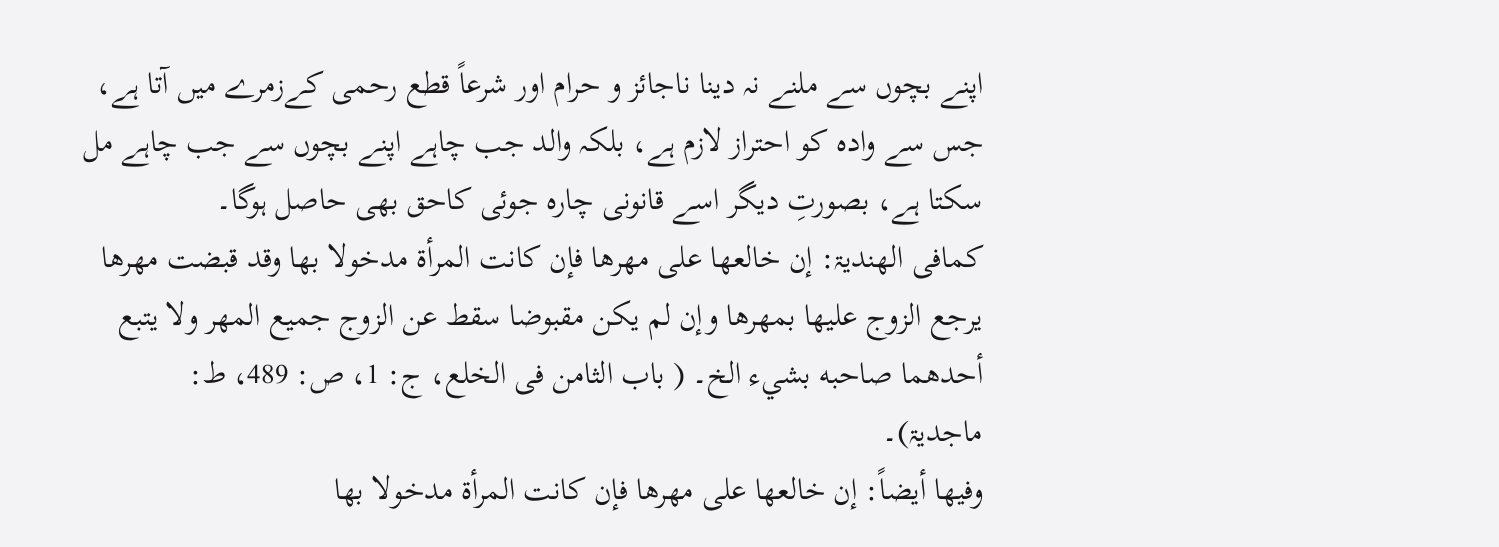اپنے بچوں سے ملنے نہ دینا ناجائز و حرام اور شرعاً قطع رحمی کےزمرے میں آتا ہے، جس سے وادہ کو احتراز لازم ہے، بلکہ والد جب چاہے اپنے بچوں سے جب چاہے مل سکتا ہے، بصورتِ دیگر اسے قانونی چارہ جوئی کاحق بھی حاصل ہوگا۔
کمافی الھندیۃ: إن خالعها على مهرها فإن كانت المرأة مدخولا بها وقد قبضت مهرها يرجع الزوج عليها بمهرها وإن لم يكن مقبوضا سقط عن الزوج جميع المهر ولا يتبع أحدهما صاحبه بشيء الخ۔ ( باب الثامن فی الخلع، ج: 1، ص: 489، ط: ماجدیۃ)۔
وفیھا أیضاً: إن خالعها على مهرها فإن كانت المرأة مدخولا بها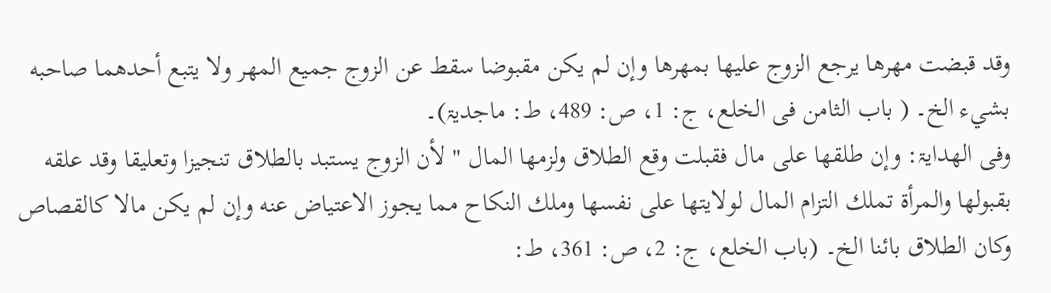وقد قبضت مهرها يرجع الزوج عليها بمهرها وإن لم يكن مقبوضا سقط عن الزوج جميع المهر ولا يتبع أحدهما صاحبه بشيء الخ۔ ( باب الثامن فی الخلع، ج: 1، ص: 489، ط: ماجدیۃ)۔
وفی الھدایۃ: وإن طلقها على مال فقبلت وقع الطلاق ولزمها المال " لأن الزوج يستبد بالطلاق تنجيزا وتعليقا وقد علقه بقبولها والمرأة تملك التزام المال لولايتها على نفسها وملك النكاح مما يجوز الاعتياض عنه وإن لم يكن مالا كالقصاص وكان الطلاق بائنا الخ۔ (باب الخلع، ج: 2، ص: 361، ط: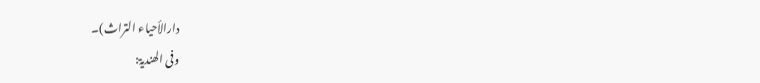دارالأحیاء التراث)۔
وفی الھندیۃ: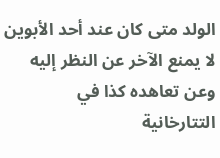الولد متى كان عند أحد الأبوين لا يمنع الآخر عن النظر إليه وعن تعاهده كذا في التتارخانية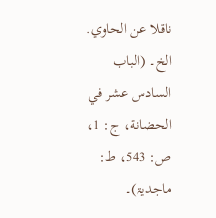ناقلا عن الحاوي. الخ۔ (الباب السادس عشر في الحضانة، ج: 1، ص: 543، ط: ماجدیۃ)۔